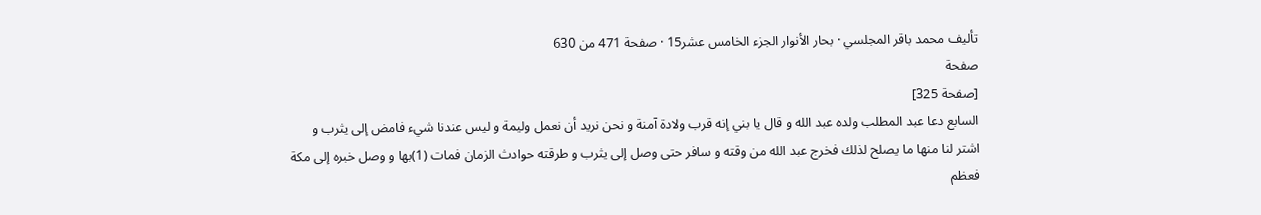تأليف محمد باقر المجلسي · بحار الأنوار الجزء الخامس عشر15 · صفحة 471 من 630
صفحة
[صفحة 325]
السابع دعا عبد المطلب ولده عبد الله و قال يا بني إنه قرب ولادة آمنة و نحن نريد أن نعمل وليمة و ليس عندنا شيء فامض إلى يثرب و اشتر لنا منها ما يصلح لذلك فخرج عبد الله من وقته و سافر حتى وصل إلى يثرب و طرقته حوادث الزمان فمات (1)بها و وصل خبره إلى مكة فعظم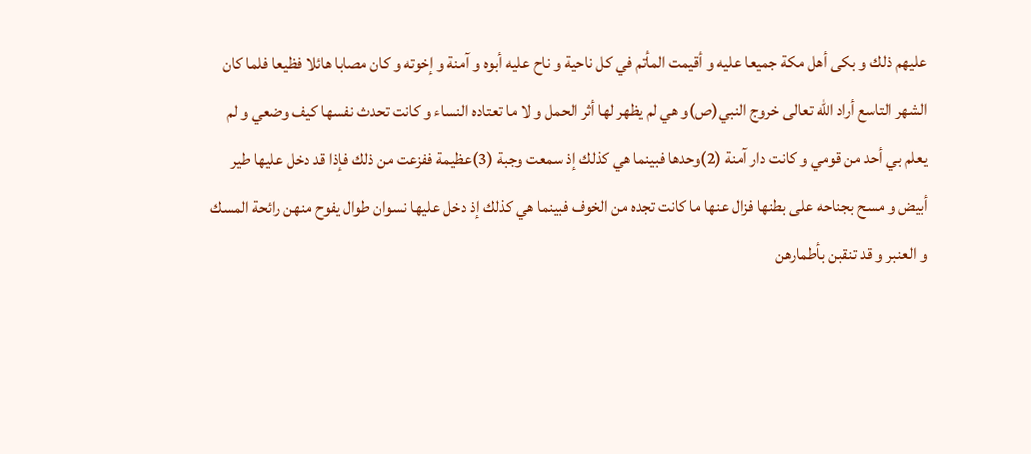عليهم ذلك و بكى أهل مكة جميعا عليه و أقيمت المأتم في كل ناحية و ناح عليه أبوه و آمنة و إخوته و كان مصابا هائلا فظيعا فلما كان الشهر التاسع أراد الله تعالى خروج النبي(ص)و هي لم يظهر لها أثر الحمل و لا ما تعتاده النساء و كانت تحدث نفسها كيف وضعي و لم يعلم بي أحد من قومي و كانت دار آمنة (2)وحدها فبينما هي كذلك إذ سمعت وجبة (3)عظيمة ففزعت من ذلك فإذا قد دخل عليها طير أبيض و مسح بجناحه على بطنها فزال عنها ما كانت تجده من الخوف فبينما هي كذلك إذ دخل عليها نسوان طوال يفوح منهن رائحة المسك و العنبر و قد تنقبن بأطمارهن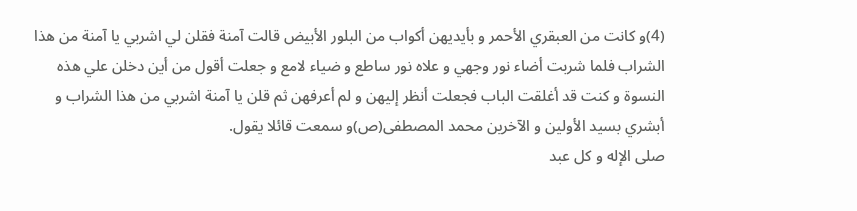(4)و كانت من العبقري الأحمر و بأيديهن أكواب من البلور الأبيض قالت آمنة فقلن لي اشربي يا آمنة من هذا الشراب فلما شربت أضاء نور وجهي و علاه نور ساطع و ضياء لامع و جعلت أقول من أين دخلن علي هذه النسوة و كنت قد أغلقت الباب فجعلت أنظر إليهن و لم أعرفهن ثم قلن يا آمنة اشربي من هذا الشراب و أبشري بسيد الأولين و الآخرين محمد المصطفى(ص)و سمعت قائلا يقول.
صلى الإله و كل عبد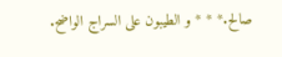صالح.* * * و الطيبون على السراج الواضح.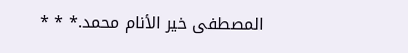المصطفى خير الأنام محمد.* * *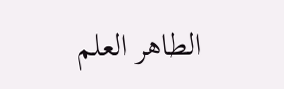الطاهر العلم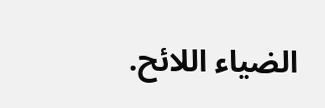الضياء اللائح.